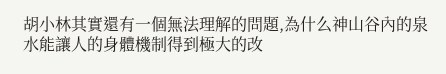胡小林其實還有一個無法理解的問題,為什么神山谷內的泉水能讓人的身體機制得到極大的改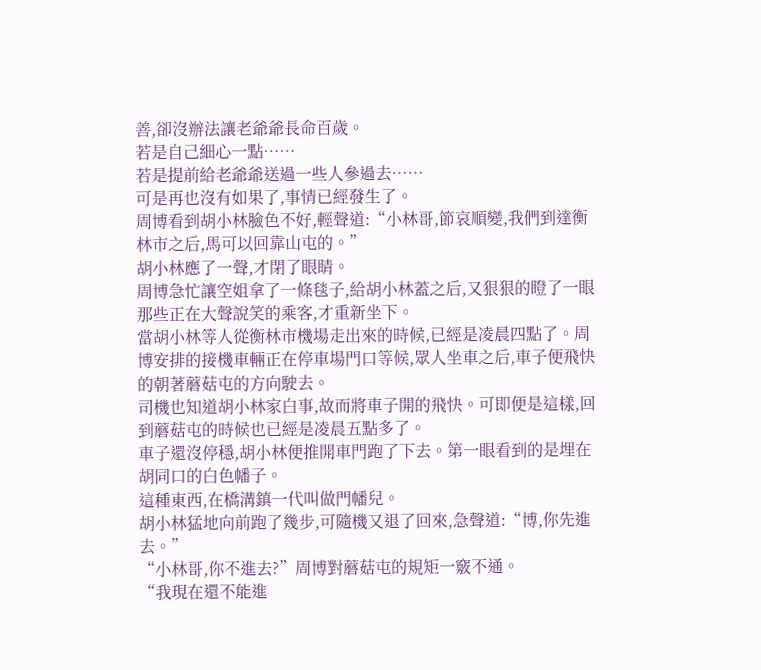善,卻沒辦法讓老爺爺長命百歲。
若是自己細心一點……
若是提前給老爺爺送過一些人參過去……
可是再也沒有如果了,事情已經發生了。
周博看到胡小林臉色不好,輕聲道:“小林哥,節哀順變,我們到達衡林市之后,馬可以回靠山屯的。”
胡小林應了一聲,才閉了眼睛。
周博急忙讓空姐拿了一條毯子,給胡小林蓋之后,又狠狠的瞪了一眼那些正在大聲說笑的乘客,才重新坐下。
當胡小林等人從衡林市機場走出來的時候,已經是凌晨四點了。周博安排的接機車輛正在停車場門口等候,眾人坐車之后,車子便飛快的朝著蘑菇屯的方向駛去。
司機也知道胡小林家白事,故而將車子開的飛快。可即便是這樣,回到蘑菇屯的時候也已經是凌晨五點多了。
車子還沒停穩,胡小林便推開車門跑了下去。第一眼看到的是埋在胡同口的白色幡子。
這種東西,在橋溝鎮一代叫做門幡兒。
胡小林猛地向前跑了幾步,可隨機又退了回來,急聲道:“博,你先進去。”
“小林哥,你不進去?”周博對蘑菇屯的規矩一竅不通。
“我現在還不能進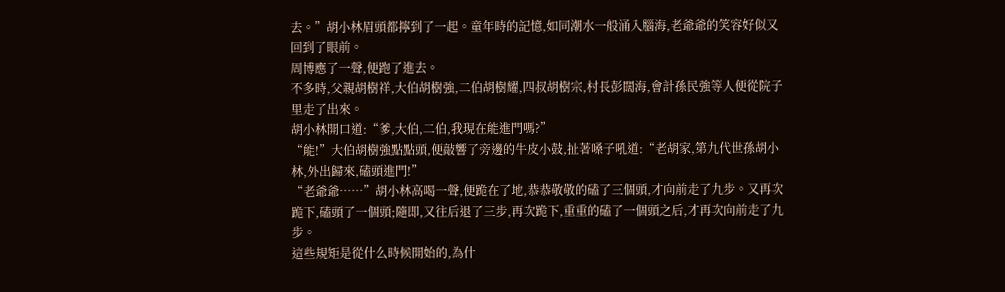去。”胡小林眉頭都擰到了一起。童年時的記憶,如同潮水一般涌入腦海,老爺爺的笑容好似又回到了眼前。
周博應了一聲,便跑了進去。
不多時,父親胡樹祥,大伯胡樹強,二伯胡樹耀,四叔胡樹宗,村長彭闊海,會計孫民強等人便從院子里走了出來。
胡小林開口道:“爹,大伯,二伯,我現在能進門嗎?”
“能!”大伯胡樹強點點頭,便敲響了旁邊的牛皮小鼓,扯著嗓子吼道:“老胡家,第九代世孫胡小林,外出歸來,磕頭進門!”
“老爺爺……”胡小林高喝一聲,便跪在了地,恭恭敬敬的磕了三個頭,才向前走了九步。又再次跪下,磕頭了一個頭;隨即,又往后退了三步,再次跪下,重重的磕了一個頭之后,才再次向前走了九步。
這些規矩是從什么時候開始的,為什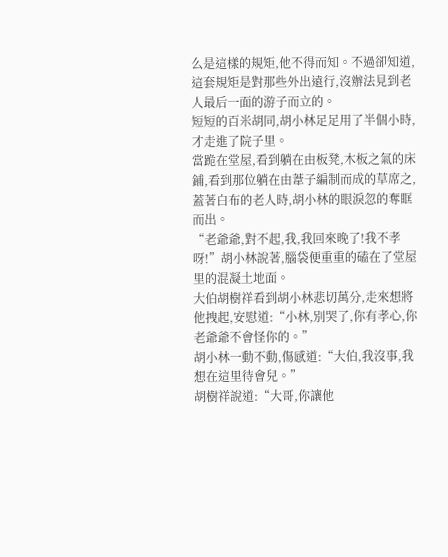么是這樣的規矩,他不得而知。不過卻知道,這套規矩是對那些外出遠行,沒辦法見到老人最后一面的游子而立的。
短短的百米胡同,胡小林足足用了半個小時,才走進了院子里。
當跪在堂屋,看到躺在由板凳,木板之氣的床鋪,看到那位躺在由葦子編制而成的草席之,蓋著白布的老人時,胡小林的眼淚忽的奪眶而出。
“老爺爺,對不起,我,我回來晚了!我不孝呀!”胡小林說著,腦袋便重重的磕在了堂屋里的混凝土地面。
大伯胡樹祥看到胡小林悲切萬分,走來想將他拽起,安慰道:“小林,別哭了,你有孝心,你老爺爺不會怪你的。”
胡小林一動不動,傷感道:“大伯,我沒事,我想在這里待會兒。”
胡樹祥說道:“大哥,你讓他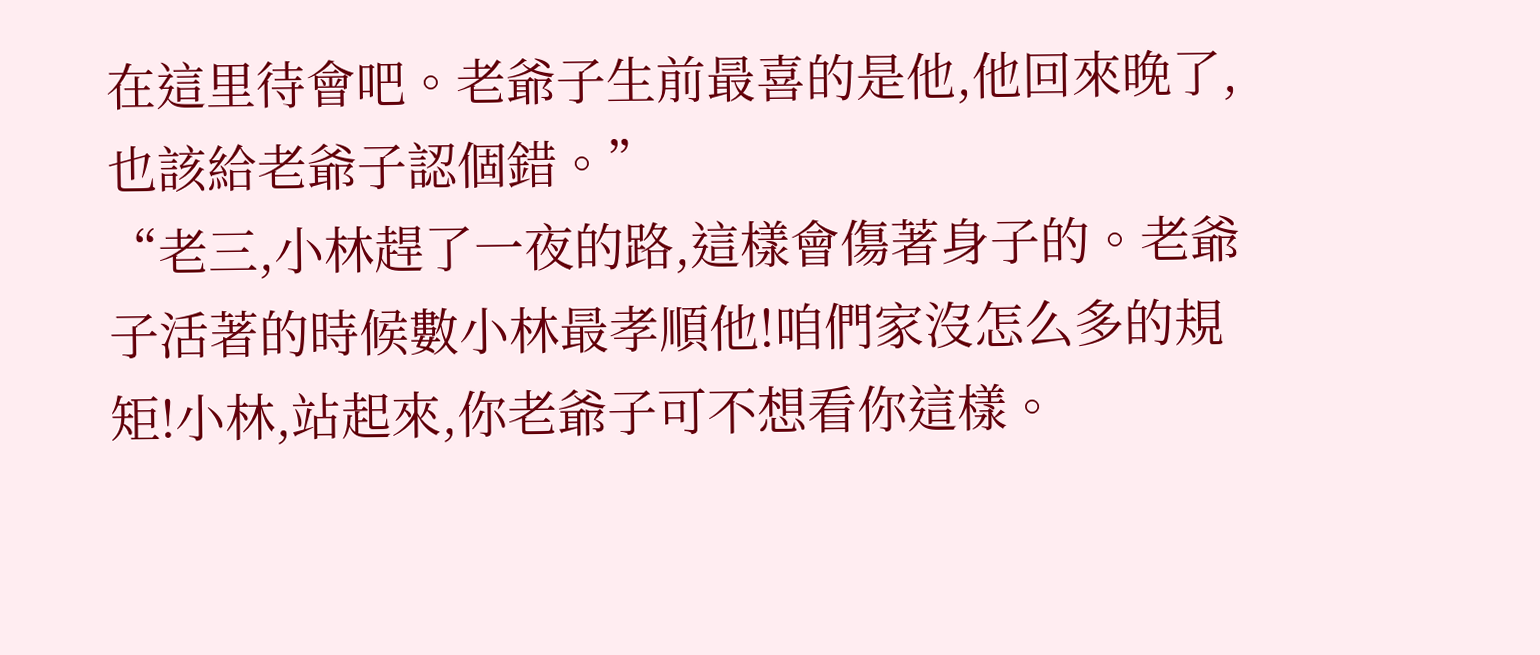在這里待會吧。老爺子生前最喜的是他,他回來晚了,也該給老爺子認個錯。”
“老三,小林趕了一夜的路,這樣會傷著身子的。老爺子活著的時候數小林最孝順他!咱們家沒怎么多的規矩!小林,站起來,你老爺子可不想看你這樣。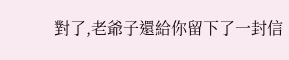對了,老爺子還給你留下了一封信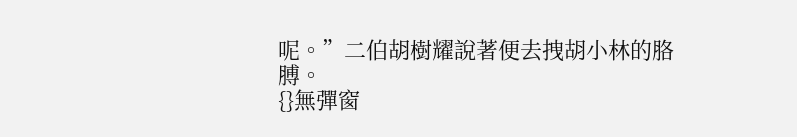呢。”二伯胡樹耀說著便去拽胡小林的胳膊。
{}無彈窗